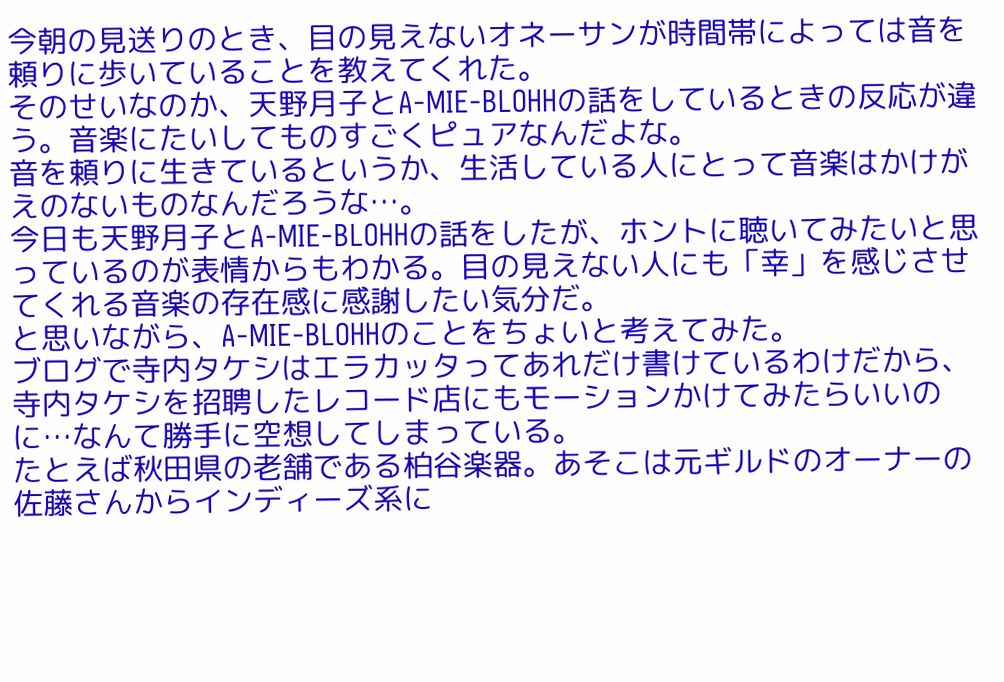今朝の見送りのとき、目の見えないオネーサンが時間帯によっては音を頼りに歩いていることを教えてくれた。
そのせいなのか、天野月子とA-MIE-BLOHHの話をしているときの反応が違う。音楽にたいしてものすごくピュアなんだよな。
音を頼りに生きているというか、生活している人にとって音楽はかけがえのないものなんだろうな…。
今日も天野月子とA-MIE-BLOHHの話をしたが、ホントに聴いてみたいと思っているのが表情からもわかる。目の見えない人にも「幸」を感じさせてくれる音楽の存在感に感謝したい気分だ。
と思いながら、A-MIE-BLOHHのことをちょいと考えてみた。
ブログで寺内タケシはエラカッタってあれだけ書けているわけだから、寺内タケシを招聘したレコード店にもモーションかけてみたらいいのに…なんて勝手に空想してしまっている。
たとえば秋田県の老舗である柏谷楽器。あそこは元ギルドのオーナーの佐藤さんからインディーズ系に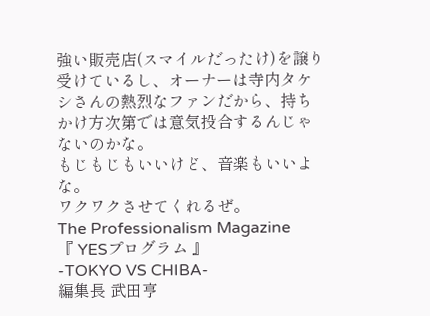強い販売店(スマイルだったけ)を譲り受けているし、オーナーは寺内タケシさんの熱烈なファンだから、持ちかけ方次第では意気投合するんじゃないのかな。
もじもじもいいけど、音楽もいいよな。
ワクワクさせてくれるぜ。
The Professionalism Magazine
『 YESプログラム 』
-TOKYO VS CHIBA-
編集長 武田亨